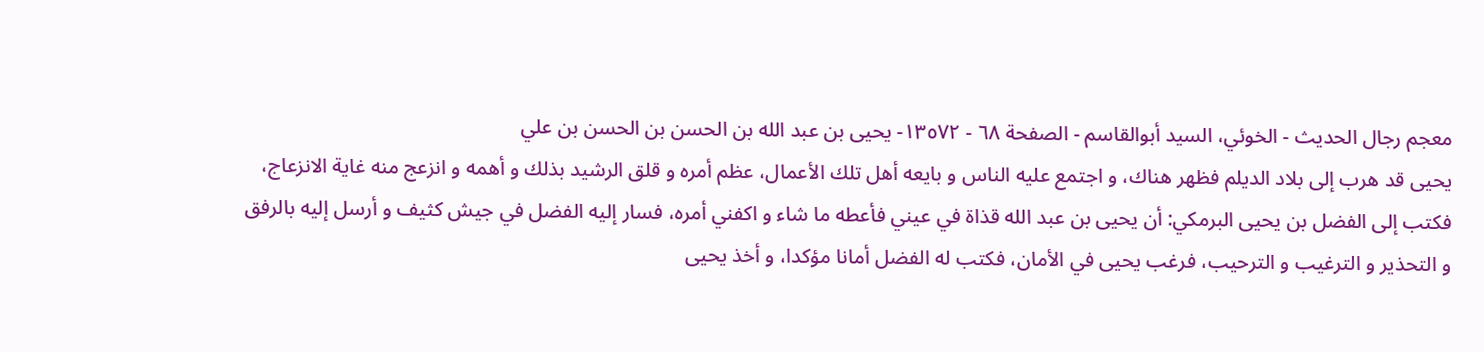معجم رجال الحديث - الخوئي، السيد أبوالقاسم - الصفحة ٦٨ - ١٣٥٧٢- يحيى بن عبد الله بن الحسن بن الحسن بن علي
يحيى قد هرب إلى بلاد الديلم فظهر هناك، و اجتمع عليه الناس و بايعه أهل تلك الأعمال، عظم أمره و قلق الرشيد بذلك و أهمه و انزعج منه غاية الانزعاج، فكتب إلى الفضل بن يحيى البرمكي: أن يحيى بن عبد الله قذاة في عيني فأعطه ما شاء و اكفني أمره، فسار إليه الفضل في جيش كثيف و أرسل إليه بالرفق و التحذير و الترغيب و الترحيب، فرغب يحيى في الأمان، فكتب له الفضل أمانا مؤكدا، و أخذ يحيى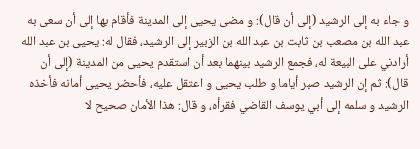و جاء به إلى الرشيد (إلى أن قال): و مضى يحيى إلى المدينة فأقام بها إلى أن سعى به عبد الله بن مصعب بن ثابت بن عبد الله بن الزبير إلى الرشيد، فقال له: يحيى بن عبد الله أرادني على البيعة له، فجمع الرشيد بينهما بعد أن استقدم يحيى من المدينة (إلى أن قال): ثم إن الرشيد صبر أياما و طلب يحيى و اعتقل عليه، فأحضر يحيى أمانه فأخذه الرشيد و سلمه إلى أبي يوسف القاضي فقرأه، و قال: هذا الأمان صحيح لا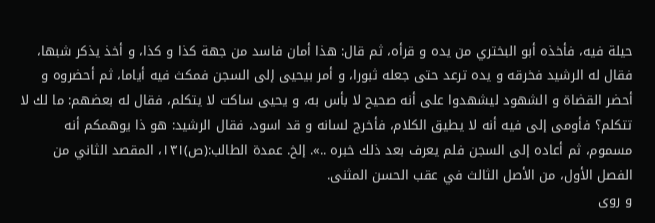حيلة فيه، فأخذه أبو البختري من يده و قرأه، ثم قال: هذا أمان فاسد من جهة كذا و كذا، و أخذ يذكر شبها، فقال له الرشيد فخرقه و يده ترعد حتى جعله ثبورا، و أمر بيحيى إلى السجن فمكث فيه أياما، ثم أحضروه و أحضر القضاة و الشهود ليشهدوا على أنه صحيح لا بأس به، و يحيى ساكت لا يتكلم، فقال له بعضهم: ما لك لا تتكلم؟ فأومى إلى فيه أنه لا يطيق الكلام، فأخرج لسانه و قد اسود، فقال الرشيد: هو ذا يوهمكم أنه مسموم، ثم أعاده إلى السجن فلم يعرف بعد ذلك خبره ..». إلخ. عمدة الطالب:(ص)١٣١، المقصد الثاني من الفصل الأول، من الأصل الثالث في عقب الحسن المثنى.
و روى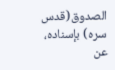الصدوق(قدس سره) بإسناده، عن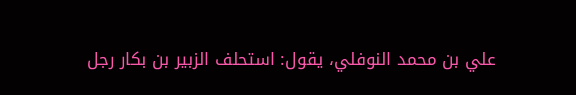علي بن محمد النوفلي، يقول: استحلف الزبير بن بكار رجل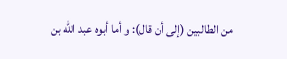من الطالبين (إلى أن قال): و أما أبوه عبد الله بن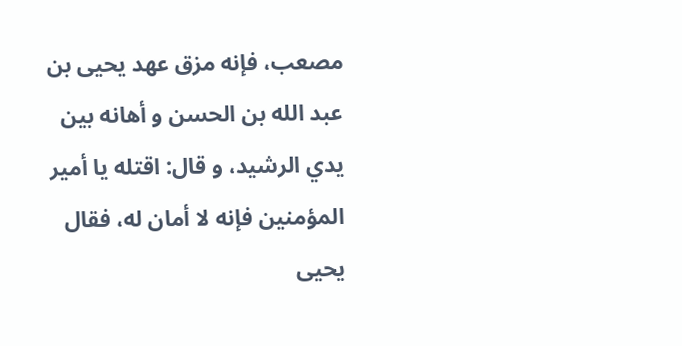مصعب، فإنه مزق عهد يحيى بن عبد الله بن الحسن و أهانه بين يدي الرشيد، و قال: اقتله يا أمير المؤمنين فإنه لا أمان له، فقال يحيى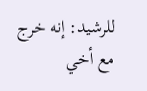للرشيد: إنه خرج مع أخي